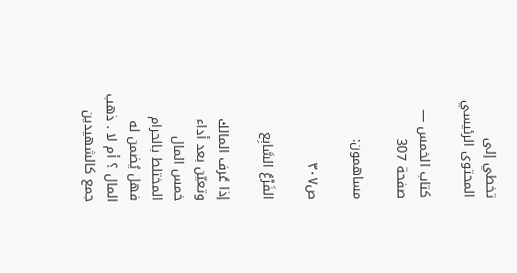تخطي إلى المحتوى الرئيسي

كتاب الخمس — صفحة 307

مساهمون:

ص٣٠٧

الفَرْعُ السَّابِع

إذا عُرف المالك وتعيّن بعد أداء خمس المال المختلط بالحرام فهل يُضمن له المال ؟ أم لا . ذهب جمع كالشهيدين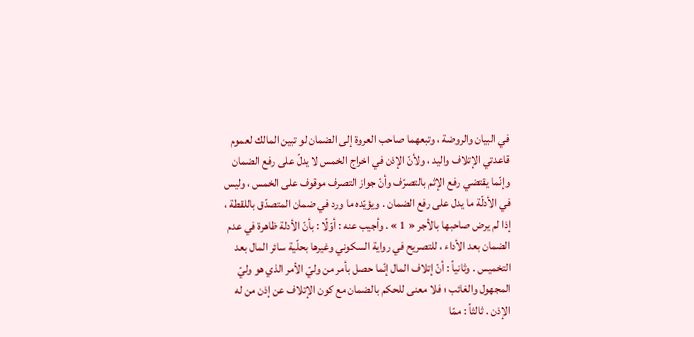في البيان والروضة ، وتبعهما صاحب العروة إلى الضمان لو تبين المالك لعموم قاعدتي الإتلاف واليد ، ولأنّ الإذن في اخراج الخمس لا يدلّ على رفع الضمان وإنّما يقتضي رفع الإثم بالتصرّف وأنّ جواز التصرف موقوف على الخمس ، وليس في الأدلّة ما يدل على رفع الضمان . ويؤيّده ما ورد في ضمان المتصدّق باللقطة ، إذا لم يرض صاحبها بالأجر « 1 » . وأجيب عنه : أوّلًا : بأنّ الأدلة ظاهرة في عدم الضمان بعد الأداء ، للتصريح في رواية السكوني وغيرها بحلّية سائر المال بعد التخميس . وثانياً : أنّ إتلاف المال إنّما حصل بأمر من وليّ الأمر الذي هو وليّ المجهول والغائب ؛ فلا معنى للحكم بالضمان مع كون الإتلاف عن إذن من له الإذن . ثالثاً : ممّا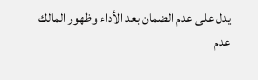يدل على عدم الضمان بعد الأداء وظهور المالك عدم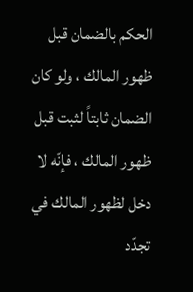الحكم بالضمان قبل ظهور المالك ، ولو كان الضمان ثابتاً لثبت قبل ظهور المالك ، فإنّه لا دخل لظهور المالك في تجدّد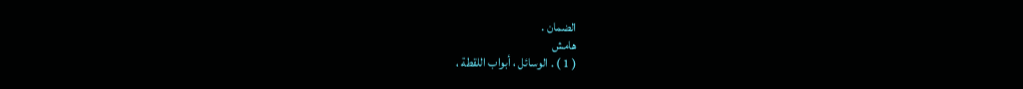الضمان .
هامش
( 1 ) . الوسائل ، أبواب اللقطة ،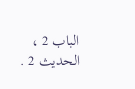الباب 2 ، الحديث 2 .